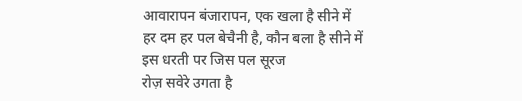आवारापन बंजारापन, एक खला है सीने में
हर दम हर पल बेचैनी है, कौन बला है सीने में
इस धरती पर जिस पल सूरज
रोज़ सवेरे उगता है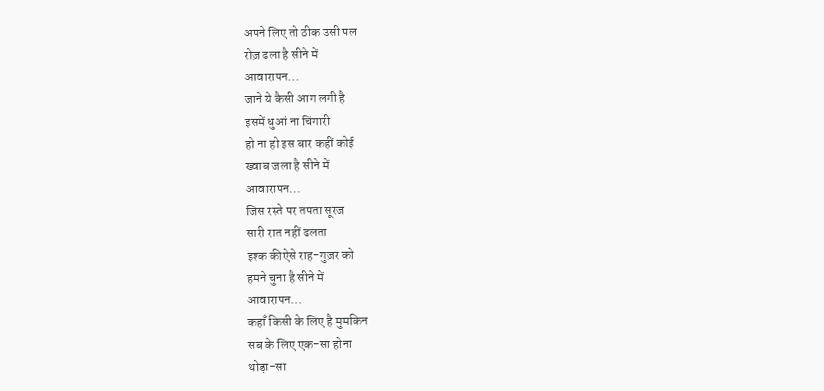अपने लिए तो ठीक उसी पल
रोज़ ढला है सीने में
आवारापन...
जाने ये कैसी आग लगी है
इसमें धुआं ना चिंगारी
हो ना हो इस बार कहीं कोई
ख्वाब जला है सीने में
आवारापन...
जिस रस्ते पर तपता सूरज
सारी रात नहीं ढलता
इश्क कीऐसे राह-गुज़र को
हमने चुना है सीने में
आवारापन...
कहाँ किसी के लिए है मुमकिन
सब के लिए एक-सा होना
थोड़ा-सा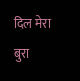दिल मेरा बुरा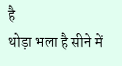है
थोड़ा भला है सीने में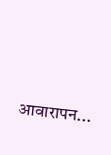आवारापन...